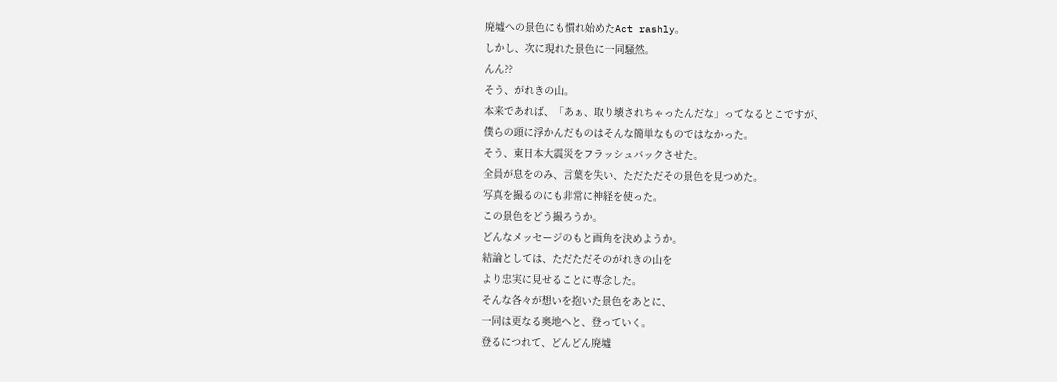廃墟への景色にも慣れ始めたAct rashly。
しかし、次に現れた景色に一同騒然。
んん??
そう、がれきの山。
本来であれば、「あぁ、取り壊されちゃったんだな」ってなるとこですが、
僕らの頭に浮かんだものはそんな簡単なものではなかった。
そう、東日本大震災をフラッシュバックさせた。
全員が息をのみ、言葉を失い、ただただその景色を見つめた。
写真を撮るのにも非常に神経を使った。
この景色をどう撮ろうか。
どんなメッセージのもと画角を決めようか。
結論としては、ただただそのがれきの山を
より忠実に見せることに専念した。
そんな各々が想いを抱いた景色をあとに、
一同は更なる奥地へと、登っていく。
登るにつれて、どんどん廃墟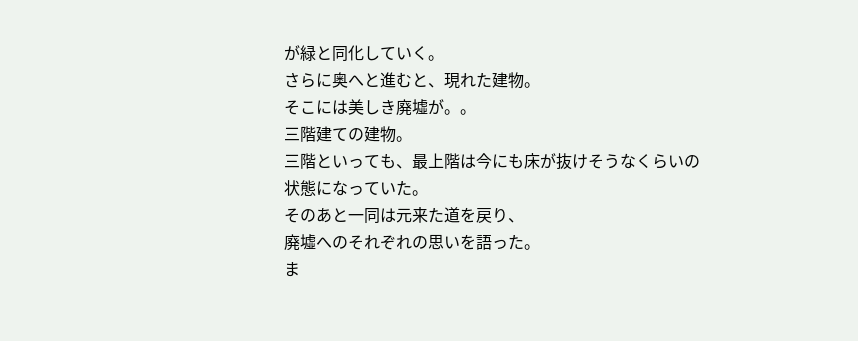が緑と同化していく。
さらに奥へと進むと、現れた建物。
そこには美しき廃墟が。。
三階建ての建物。
三階といっても、最上階は今にも床が抜けそうなくらいの
状態になっていた。
そのあと一同は元来た道を戻り、
廃墟へのそれぞれの思いを語った。
ま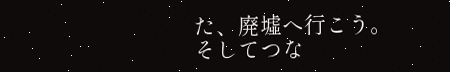た、廃墟へ行こう。
そしてつな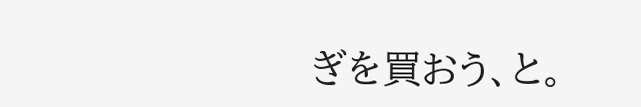ぎを買おう、と。